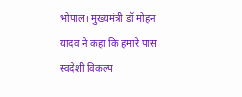भोपाल। मुख्यमंत्री डॉ मोहन यादव ने कहा कि हमारे पास स्वदेशी विकल्प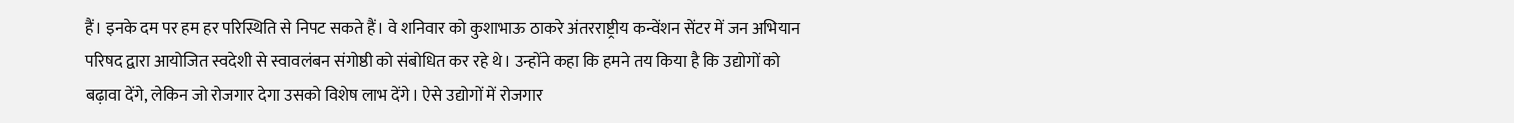हैं। इनके दम पर हम हर परिस्थिति से निपट सकते हैं। वे शनिवार को कुशाभाऊ ठाकरे अंतरराष्ट्रीय कन्वेंशन सेंटर में जन अभियान परिषद द्वारा आयोजित स्वदेशी से स्वावलंबन संगोष्ठी को संबोधित कर रहे थे। उन्होंने कहा कि हमने तय किया है कि उद्योगों को बढ़ावा देंगे, लेकिन जो रोजगार देगा उसको विशेष लाभ देंगे। ऐसे उद्योगों में रोजगार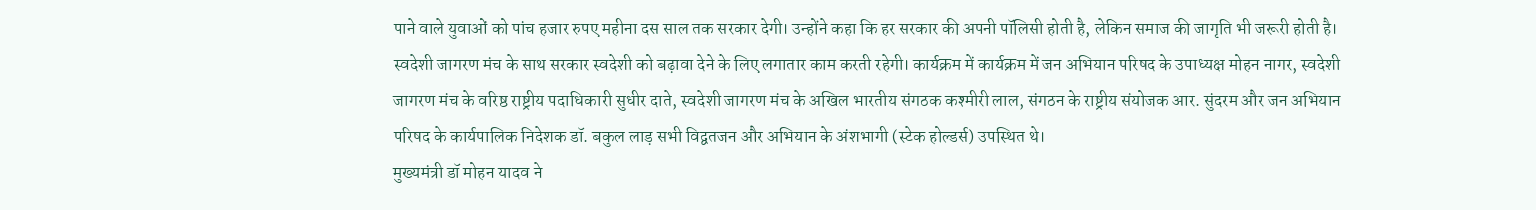पाने वाले युवाओं को पांच हजार रुपए महीना दस साल तक सरकार देगी। उन्होंने कहा कि हर सरकार की अपनी पॉलिसी होती है, लेकिन समाज की जागृति भी जरूरी होती है। स्वदेशी जागरण मंच के साथ सरकार स्वदेशी को बढ़ावा देने के लिए लगातार काम करती रहेगी। कार्यक्रम में कार्यक्रम में जन अभियान परिषद के उपाध्यक्ष मोहन नागर, स्वदेशी जागरण मंच के वरिष्ठ राष्ट्रीय पदाधिकारी सुधीर दाते, स्वदेशी जागरण मंच के अखिल भारतीय संगठक कश्मीरी लाल, संगठन के राष्ट्रीय संयोजक आर. सुंदरम और जन अभियान परिषद के कार्यपालिक निदेशक डॉ. बकुल लाड़ सभी विद्वतजन और अभियान के अंशभागी (स्टेक होल्डर्स) उपस्थित थे।
मुख्यमंत्री डॉ मोहन यादव ने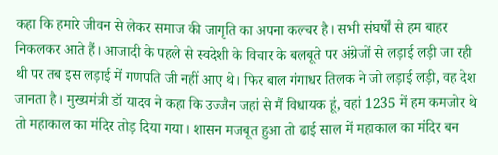कहा कि हमारे जीवन से लेकर समाज की जागृति का अपना कल्चर है। सभी संघर्षों से हम बाहर निकलकर आते हैं। आजादी के पहले से स्वदेशी के विचार के बलबूते पर अंग्रेजों से लड़ाई लड़ी जा रही थी पर तब इस लड़ाई में गणपति जी नहीं आए थे। फिर बाल गंगाधर तिलक ने जो लड़ाई लड़ी, वह देश जानता है। मुख्यमंत्री डॉ यादव ने कहा कि उज्जैन जहां से मैं विधायक हूं, वहां 1235 में हम कमजोर थे तो महाकाल का मंदिर तोड़ दिया गया। शासन मजबूत हुआ तो ढाई साल में महाकाल का मंदिर बन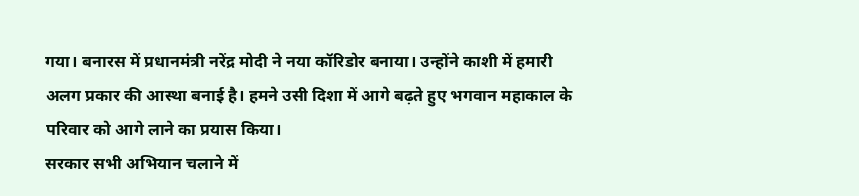गया। बनारस में प्रधानमंत्री नरेंद्र मोदी ने नया कॉरिडोर बनाया। उन्होंने काशी में हमारी अलग प्रकार की आस्था बनाई है। हमने उसी दिशा में आगे बढ़ते हुए भगवान महाकाल के परिवार को आगे लाने का प्रयास किया।
सरकार सभी अभियान चलाने में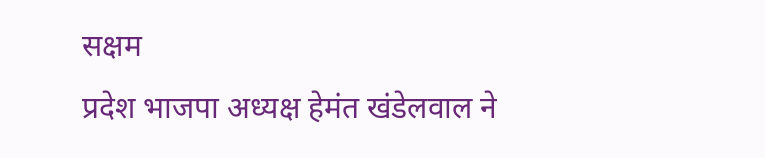सक्षम
प्रदेश भाजपा अध्यक्ष हेमंत खंडेलवाल ने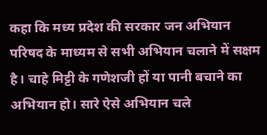कहा कि मध्य प्रदेश की सरकार जन अभियान परिषद के माध्यम से सभी अभियान चलाने में सक्षम है। चाहे मिट्टी के गणेशजी हों या पानी बचाने का अभियान हो। सारे ऐसे अभियान चले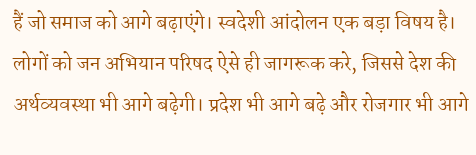हैं जो समाज को आगे बढ़ाएंगे। स्वदेशी आंदोलन एक बड़ा विषय है। लोगों को जन अभियान परिषद ऐसे ही जागरूक करे, जिससे देश की अर्थव्यवस्था भी आगे बढ़ेगी। प्रदेश भी आगे बढ़े और रोजगार भी आगे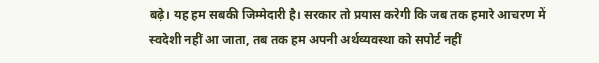बढ़े। यह हम सबकी जिम्मेदारी है। सरकार तो प्रयास करेगी कि जब तक हमारे आचरण में स्वदेशी नहीं आ जाता, तब तक हम अपनी अर्थव्यवस्था को सपोर्ट नहीं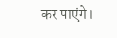कर पाएंगे।